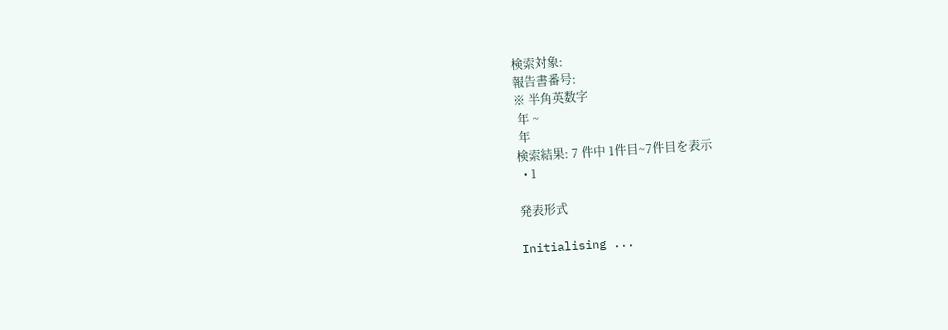検索対象:
報告書番号:
※ 半角英数字
 年 ~
 年
検索結果: 7 件中 1件目~7件目を表示
  • 1

発表形式

Initialising ...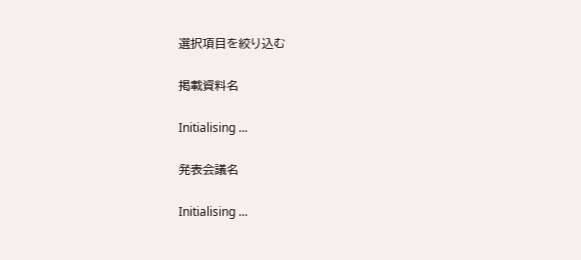選択項目を絞り込む

掲載資料名

Initialising ...

発表会議名

Initialising ...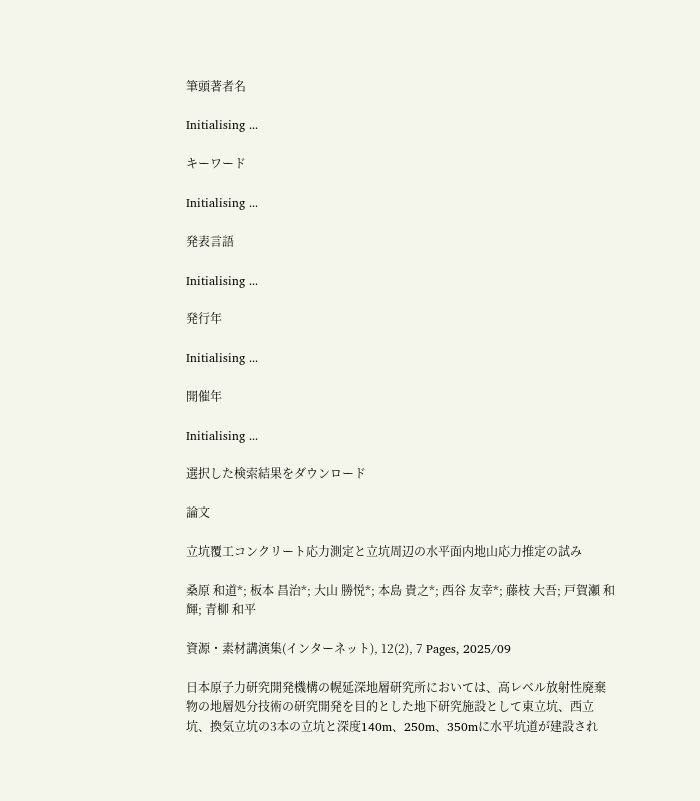筆頭著者名

Initialising ...

キーワード

Initialising ...

発表言語

Initialising ...

発行年

Initialising ...

開催年

Initialising ...

選択した検索結果をダウンロード

論文

立坑覆工コンクリート応力測定と立坑周辺の水平面内地山応力推定の試み

桑原 和道*; 板本 昌治*; 大山 勝悦*; 本島 貴之*; 西谷 友幸*; 藤枝 大吾; 戸賀瀬 和輝; 青柳 和平

資源・素材講演集(インターネット), 12(2), 7 Pages, 2025/09

日本原子力研究開発機構の幌延深地層研究所においては、高レベル放射性廃棄物の地層処分技術の研究開発を目的とした地下研究施設として東立坑、西立坑、換気立坑の3本の立坑と深度140m、250m、350mに水平坑道が建設され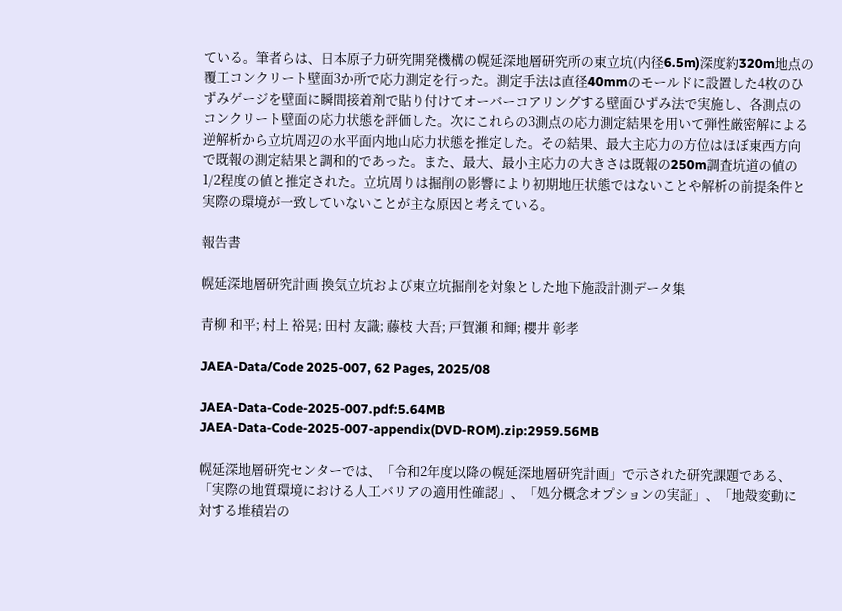ている。筆者らは、日本原子力研究開発機構の幌延深地層研究所の東立坑(内径6.5m)深度約320m地点の覆工コンクリート壁面3か所で応力測定を行った。測定手法は直径40mmのモールドに設置した4枚のひずみゲージを壁面に瞬間接着剤で貼り付けてオーバーコアリングする壁面ひずみ法で実施し、各測点のコンクリート壁面の応力状態を評価した。次にこれらの3測点の応力測定結果を用いて弾性厳密解による逆解析から立坑周辺の水平面内地山応力状態を推定した。その結果、最大主応力の方位はほぼ東西方向で既報の測定結果と調和的であった。また、最大、最小主応力の大きさは既報の250m調査坑道の値の1/2程度の値と推定された。立坑周りは掘削の影響により初期地圧状態ではないことや解析の前提条件と実際の環境が一致していないことが主な原因と考えている。

報告書

幌延深地層研究計画 換気立坑および東立坑掘削を対象とした地下施設計測データ集

青柳 和平; 村上 裕晃; 田村 友識; 藤枝 大吾; 戸賀瀬 和輝; 櫻井 彰孝

JAEA-Data/Code 2025-007, 62 Pages, 2025/08

JAEA-Data-Code-2025-007.pdf:5.64MB
JAEA-Data-Code-2025-007-appendix(DVD-ROM).zip:2959.56MB

幌延深地層研究センターでは、「令和2年度以降の幌延深地層研究計画」で示された研究課題である、「実際の地質環境における人工バリアの適用性確認」、「処分概念オプションの実証」、「地殻変動に対する堆積岩の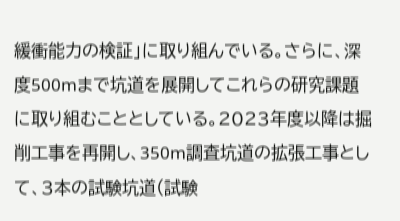緩衝能力の検証」に取り組んでいる。さらに、深度500mまで坑道を展開してこれらの研究課題に取り組むこととしている。2023年度以降は掘削工事を再開し、350m調査坑道の拡張工事として、3本の試験坑道(試験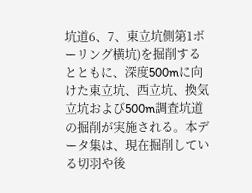坑道6、7、東立坑側第1ボーリング横坑)を掘削するとともに、深度500mに向けた東立坑、西立坑、換気立坑および500m調査坑道の掘削が実施される。本データ集は、現在掘削している切羽や後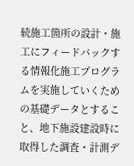続施工箇所の設計・施工にフィードバックする情報化施工プログラムを実施していくための基礎データとすること、地下施設建設時に取得した調査・計測デ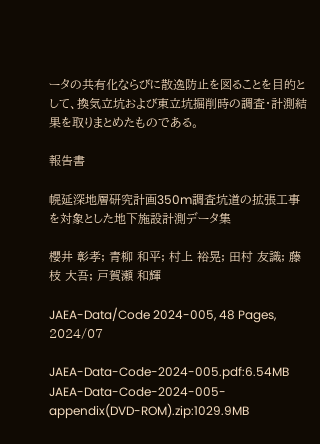ータの共有化ならびに散逸防止を図ることを目的として、換気立坑および東立坑掘削時の調査・計測結果を取りまとめたものである。

報告書

幌延深地層研究計画350m調査坑道の拡張工事を対象とした地下施設計測データ集

櫻井 彰孝; 青柳 和平; 村上 裕晃; 田村 友識; 藤枝 大吾; 戸賀瀬 和輝

JAEA-Data/Code 2024-005, 48 Pages, 2024/07

JAEA-Data-Code-2024-005.pdf:6.54MB
JAEA-Data-Code-2024-005-appendix(DVD-ROM).zip:1029.9MB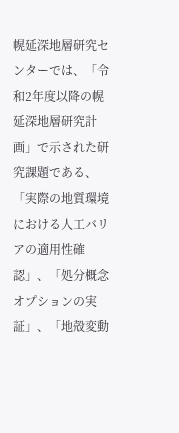幌延深地層研究センターでは、「令和2年度以降の幌延深地層研究計画」で示された研究課題である、「実際の地質環境における人工バリアの適用性確認」、「処分概念オプションの実証」、「地殻変動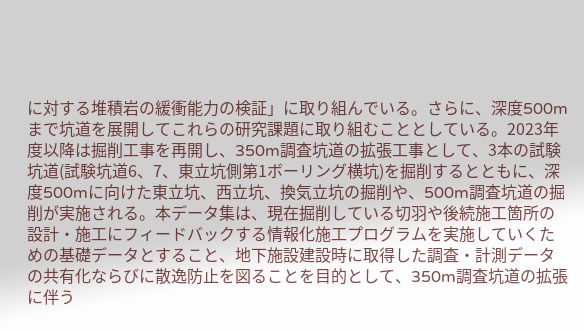に対する堆積岩の緩衝能力の検証」に取り組んでいる。さらに、深度500mまで坑道を展開してこれらの研究課題に取り組むこととしている。2023年度以降は掘削工事を再開し、350m調査坑道の拡張工事として、3本の試験坑道(試験坑道6、7、東立坑側第1ボーリング横坑)を掘削するとともに、深度500mに向けた東立坑、西立坑、換気立坑の掘削や、500m調査坑道の掘削が実施される。本データ集は、現在掘削している切羽や後続施工箇所の設計・施工にフィードバックする情報化施工プログラムを実施していくための基礎データとすること、地下施設建設時に取得した調査・計測データの共有化ならびに散逸防止を図ることを目的として、350m調査坑道の拡張に伴う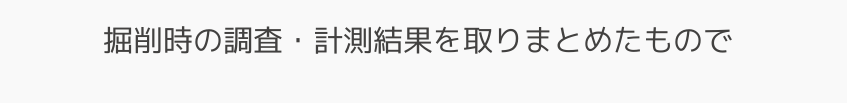掘削時の調査・計測結果を取りまとめたもので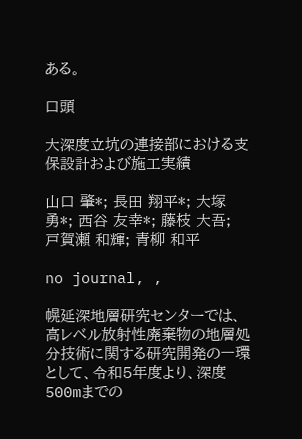ある。

口頭

大深度立坑の連接部における支保設計および施工実績

山口 肇*; 長田 翔平*; 大塚 勇*; 西谷 友幸*; 藤枝 大吾; 戸賀瀬 和輝; 青柳 和平

no journal, ,

幌延深地層研究センターでは、高レベル放射性廃棄物の地層処分技術に関する研究開発の一環として、令和5年度より、深度500mまでの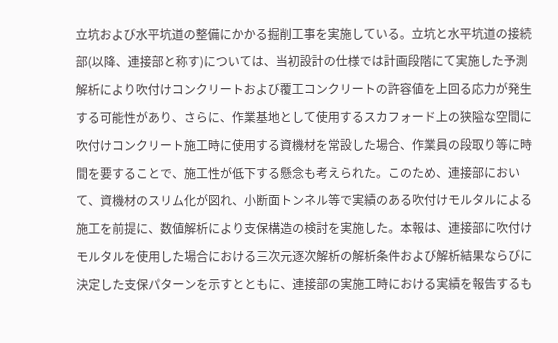立坑および水平坑道の整備にかかる掘削工事を実施している。立坑と水平坑道の接続部(以降、連接部と称す)については、当初設計の仕様では計画段階にて実施した予測解析により吹付けコンクリートおよび覆工コンクリートの許容値を上回る応力が発生する可能性があり、さらに、作業基地として使用するスカフォード上の狭隘な空間に吹付けコンクリート施工時に使用する資機材を常設した場合、作業員の段取り等に時間を要することで、施工性が低下する懸念も考えられた。このため、連接部において、資機材のスリム化が図れ、小断面トンネル等で実績のある吹付けモルタルによる施工を前提に、数値解析により支保構造の検討を実施した。本報は、連接部に吹付けモルタルを使用した場合における三次元逐次解析の解析条件および解析結果ならびに決定した支保パターンを示すとともに、連接部の実施工時における実績を報告するも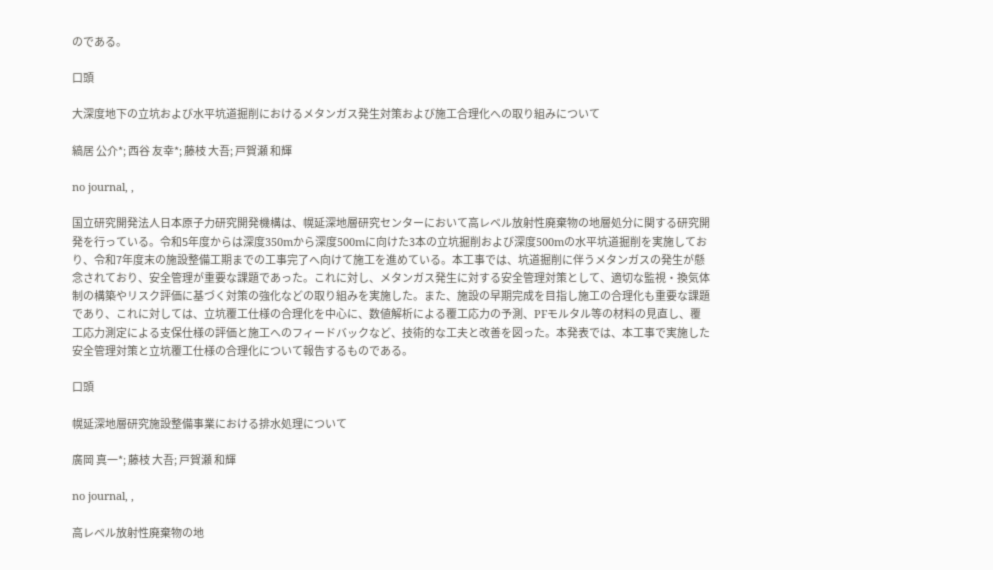のである。

口頭

大深度地下の立坑および水平坑道掘削におけるメタンガス発生対策および施工合理化への取り組みについて

縞居 公介*; 西谷 友幸*; 藤枝 大吾; 戸賀瀬 和輝

no journal, ,

国立研究開発法人日本原子力研究開発機構は、幌延深地層研究センターにおいて高レベル放射性廃棄物の地層処分に関する研究開発を行っている。令和5年度からは深度350mから深度500mに向けた3本の立坑掘削および深度500mの水平坑道掘削を実施しており、令和7年度末の施設整備工期までの工事完了へ向けて施工を進めている。本工事では、坑道掘削に伴うメタンガスの発生が懸念されており、安全管理が重要な課題であった。これに対し、メタンガス発生に対する安全管理対策として、適切な監視・換気体制の構築やリスク評価に基づく対策の強化などの取り組みを実施した。また、施設の早期完成を目指し施工の合理化も重要な課題であり、これに対しては、立坑覆工仕様の合理化を中心に、数値解析による覆工応力の予測、PFモルタル等の材料の見直し、覆工応力測定による支保仕様の評価と施工へのフィードバックなど、技術的な工夫と改善を図った。本発表では、本工事で実施した安全管理対策と立坑覆工仕様の合理化について報告するものである。

口頭

幌延深地層研究施設整備事業における排水処理について

廣岡 真一*; 藤枝 大吾; 戸賀瀬 和輝

no journal, ,

高レベル放射性廃棄物の地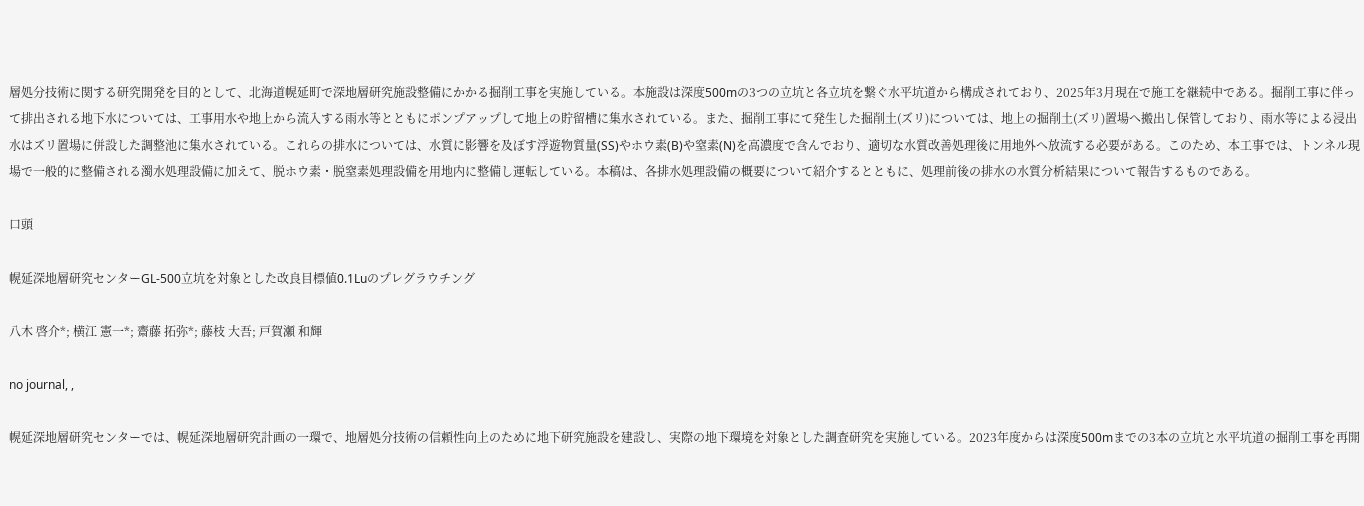層処分技術に関する研究開発を目的として、北海道幌延町で深地層研究施設整備にかかる掘削工事を実施している。本施設は深度500mの3つの立坑と各立坑を繋ぐ水平坑道から構成されており、2025年3月現在で施工を継続中である。掘削工事に伴って排出される地下水については、工事用水や地上から流入する雨水等とともにポンプアップして地上の貯留槽に集水されている。また、掘削工事にて発生した掘削土(ズリ)については、地上の掘削土(ズリ)置場へ搬出し保管しており、雨水等による浸出水はズリ置場に併設した調整池に集水されている。これらの排水については、水質に影響を及ぼす浮遊物質量(SS)やホウ素(B)や窒素(N)を高濃度で含んでおり、適切な水質改善処理後に用地外へ放流する必要がある。このため、本工事では、トンネル現場で一般的に整備される濁水処理設備に加えて、脱ホウ素・脱窒素処理設備を用地内に整備し運転している。本稿は、各排水処理設備の概要について紹介するとともに、処理前後の排水の水質分析結果について報告するものである。

口頭

幌延深地層研究センターGL-500立坑を対象とした改良目標値0.1Luのプレグラウチング

八木 啓介*; 横江 憲一*; 齋藤 拓弥*; 藤枝 大吾; 戸賀瀬 和輝

no journal, ,

幌延深地層研究センターでは、幌延深地層研究計画の一環で、地層処分技術の信頼性向上のために地下研究施設を建設し、実際の地下環境を対象とした調査研究を実施している。2023年度からは深度500mまでの3本の立坑と水平坑道の掘削工事を再開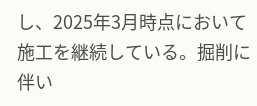し、2025年3月時点において施工を継続している。掘削に伴い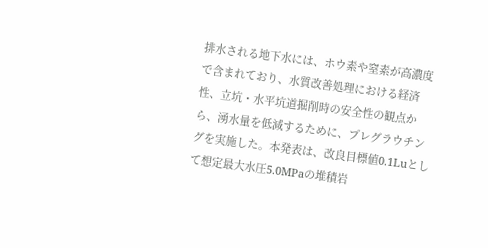排水される地下水には、ホウ素や窒素が高濃度で含まれており、水質改善処理における経済性、立坑・水平坑道掘削時の安全性の観点から、湧水量を低減するために、プレグラウチングを実施した。本発表は、改良目標値0.1Luとして想定最大水圧5.0MPaの堆積岩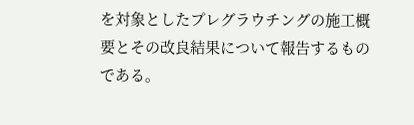を対象としたプレグラウチングの施工概要とその改良結果について報告するものである。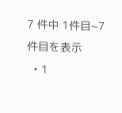7 件中 1件目~7件目を表示
  • 1